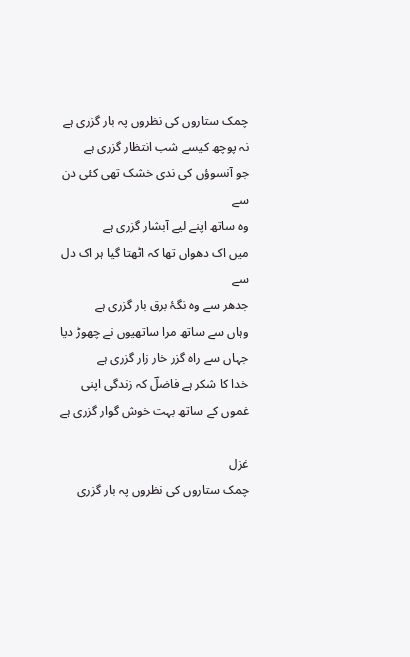چمک ستاروں کی نظروں پہ بار گزری ہے
نہ پوچھ کیسے شب انتظار گزری ہے
جو آنسوؤں کی ندی خشک تھی کئی دن سے
وہ ساتھ اپنے لیے آبشار گزری ہے
میں اک دھواں تھا کہ اٹھتا گیا ہر اک دل سے
جدھر سے وہ نگۂ برق بار گزری ہے
وہاں سے ساتھ مرا ساتھیوں نے چھوڑ دیا
جہاں سے راہ گزر خار زار گزری ہے
خدا کا شکر ہے فاضلؔ کہ زندگی اپنی
غموں کے ساتھ بہت خوش گوار گزری ہے

غزل
چمک ستاروں کی نظروں پہ بار گزری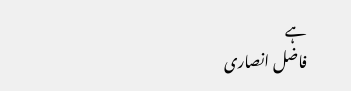ہے
فاضل انصاری